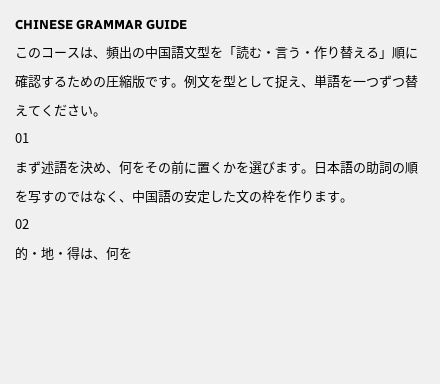CHINESE GRAMMAR GUIDE
このコースは、頻出の中国語文型を「読む・言う・作り替える」順に確認するための圧縮版です。例文を型として捉え、単語を一つずつ替えてください。
01
まず述語を決め、何をその前に置くかを選びます。日本語の助詞の順を写すのではなく、中国語の安定した文の枠を作ります。
02
的・地・得は、何を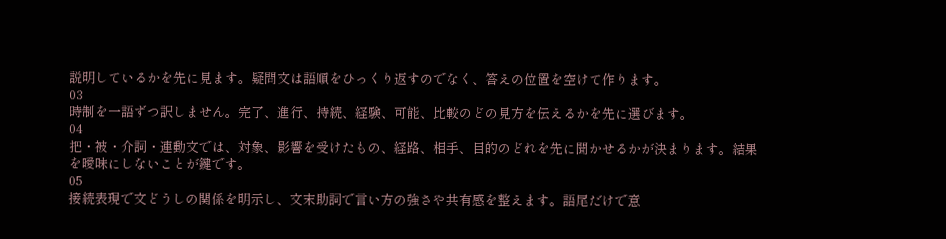説明しているかを先に見ます。疑問文は語順をひっくり返すのでなく、答えの位置を空けて作ります。
03
時制を一語ずつ訳しません。完了、進行、持続、経験、可能、比較のどの見方を伝えるかを先に選びます。
04
把・被・介詞・連動文では、対象、影響を受けたもの、経路、相手、目的のどれを先に聞かせるかが決まります。結果を曖昧にしないことが鍵です。
05
接続表現で文どうしの関係を明示し、文末助詞で言い方の強さや共有感を整えます。語尾だけで意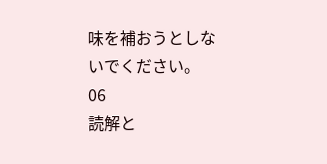味を補おうとしないでください。
06
読解と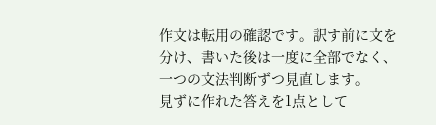作文は転用の確認です。訳す前に文を分け、書いた後は一度に全部でなく、一つの文法判断ずつ見直します。
見ずに作れた答えを1点として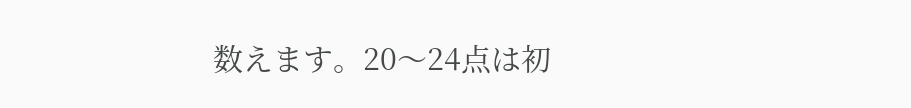数えます。20〜24点は初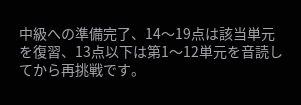中級への準備完了、14〜19点は該当単元を復習、13点以下は第1〜12単元を音読してから再挑戦です。